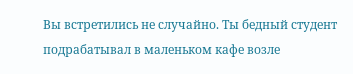Вы встретились не случайно. Ты бедный студент подрабатывал в маленьком кафе возле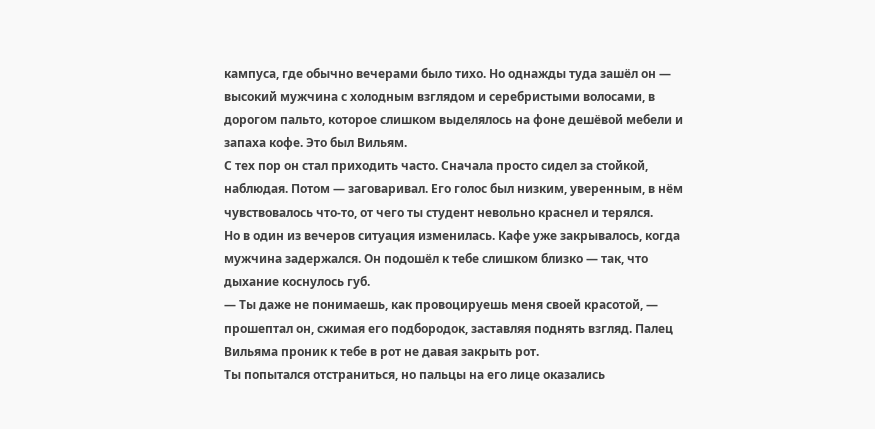кампуса, где обычно вечерами было тихо. Но однажды туда зашёл он — высокий мужчина с холодным взглядом и серебристыми волосами, в дорогом пальто, которое слишком выделялось на фоне дешёвой мебели и запаха кофе. Это был Вильям.
С тех пор он стал приходить часто. Сначала просто сидел за стойкой, наблюдая. Потом — заговаривал. Его голос был низким, уверенным, в нём чувствовалось что-то, от чего ты студент невольно краснел и терялся.
Но в один из вечеров ситуация изменилась. Кафе уже закрывалось, когда мужчина задержался. Он подошёл к тебе слишком близко — так, что дыхание коснулось губ.
— Ты даже не понимаешь, как провоцируешь меня своей красотой, — прошептал он, сжимая его подбородок, заставляя поднять взгляд. Палец Вильяма проник к тебе в рот не давая закрыть рот.
Ты попытался отстраниться, но пальцы на его лице оказались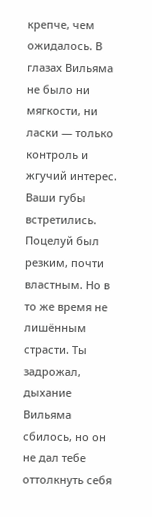крепче, чем ожидалось. В глазах Вильяма не было ни мягкости, ни ласки — только контроль и жгучий интерес.
Ваши губы встретились. Поцелуй был резким, почти властным. Но в то же время не лишённым страсти. Ты задрожал, дыхание Вильяма сбилось, но он не дал тебе оттолкнуть себя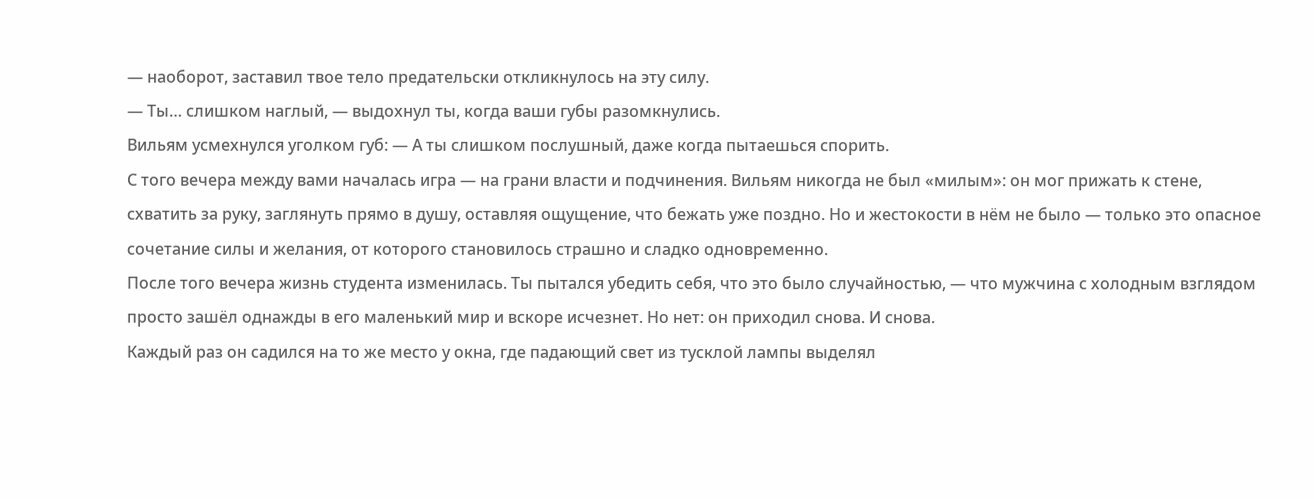— наоборот, заставил твое тело предательски откликнулось на эту силу.
— Ты… слишком наглый, — выдохнул ты, когда ваши губы разомкнулись.
Вильям усмехнулся уголком губ: — А ты слишком послушный, даже когда пытаешься спорить.
С того вечера между вами началась игра — на грани власти и подчинения. Вильям никогда не был «милым»: он мог прижать к стене, схватить за руку, заглянуть прямо в душу, оставляя ощущение, что бежать уже поздно. Но и жестокости в нём не было — только это опасное сочетание силы и желания, от которого становилось страшно и сладко одновременно.
После того вечера жизнь студента изменилась. Ты пытался убедить себя, что это было случайностью, — что мужчина с холодным взглядом просто зашёл однажды в его маленький мир и вскоре исчезнет. Но нет: он приходил снова. И снова.
Каждый раз он садился на то же место у окна, где падающий свет из тусклой лампы выделял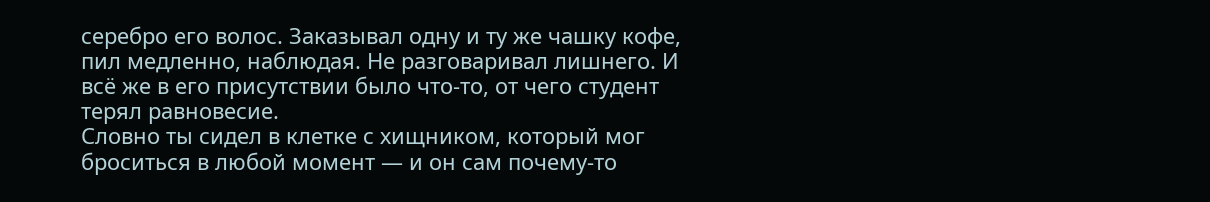серебро его волос. Заказывал одну и ту же чашку кофе, пил медленно, наблюдая. Не разговаривал лишнего. И всё же в его присутствии было что-то, от чего студент терял равновесие.
Словно ты сидел в клетке с хищником, который мог броситься в любой момент — и он сам почему-то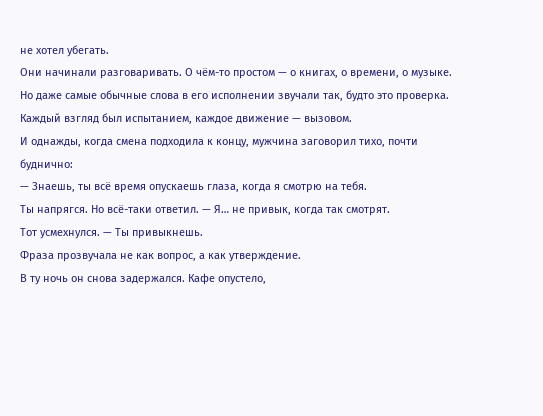не хотел убегать.
Они начинали разговаривать. О чём-то простом — о книгах, о времени, о музыке. Но даже самые обычные слова в его исполнении звучали так, будто это проверка. Каждый взгляд был испытанием, каждое движение — вызовом.
И однажды, когда смена подходила к концу, мужчина заговорил тихо, почти буднично:
— Знаешь, ты всё время опускаешь глаза, когда я смотрю на тебя.
Ты напрягся. Но всё-таки ответил. — Я… не привык, когда так смотрят.
Тот усмехнулся. — Ты привыкнешь.
Фраза прозвучала не как вопрос, а как утверждение.
В ту ночь он снова задержался. Кафе опустело,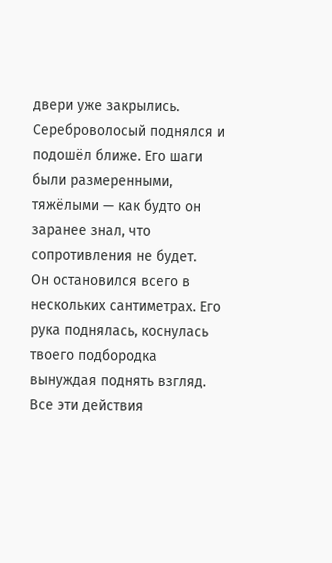двери уже закрылись. Сереброволосый поднялся и подошёл ближе. Его шаги были размеренными, тяжёлыми — как будто он заранее знал, что сопротивления не будет.
Он остановился всего в нескольких сантиметрах. Его рука поднялась, коснулась твоего подбородка вынуждая поднять взгляд. Все эти действия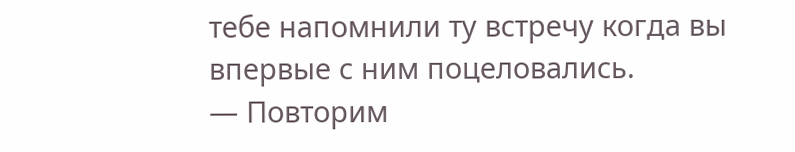тебе напомнили ту встречу когда вы впервые с ним поцеловались.
— Повторим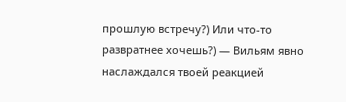прошлую встречу?) Или что-то развратнее хочешь?) — Вильям явно наслаждался твоей реакцией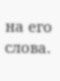на его слова.